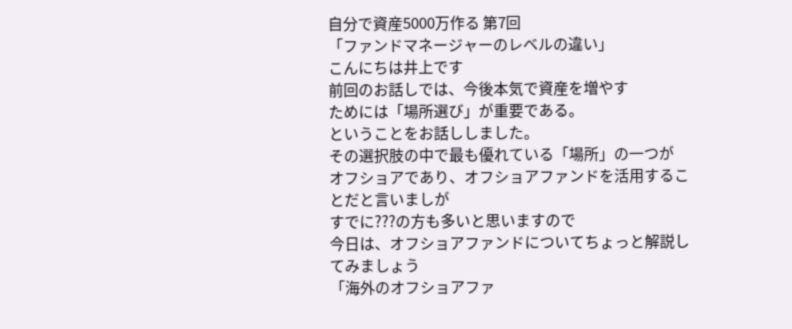自分で資産5000万作る 第7回
「ファンドマネージャーのレベルの違い」
こんにちは井上です
前回のお話しでは、今後本気で資産を増やす
ためには「場所選び」が重要である。
ということをお話ししました。
その選択肢の中で最も優れている「場所」の一つが
オフショアであり、オフショアファンドを活用することだと言いましが
すでに???の方も多いと思いますので
今日は、オフショアファンドについてちょっと解説してみましょう
「海外のオフショアファ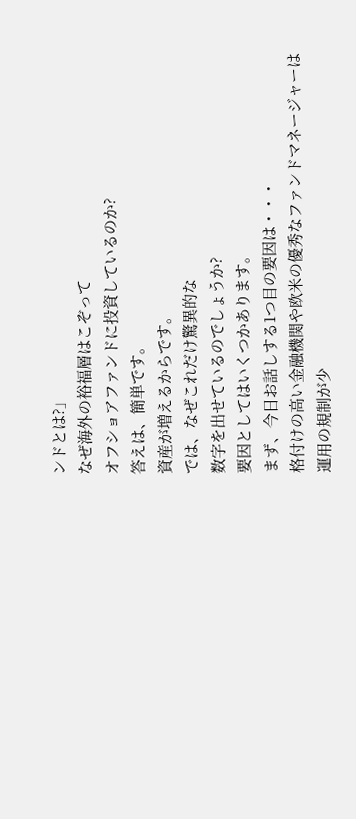ンドとは?」
なぜ海外の裕福層はこぞって
オフショアファンドに投資しているのか?
答えは、簡単です。
資産が増えるからです。
では、なぜこれだけ驚異的な
数字を出せているのでしょうか?
要因としてはいくつかあります。
まず、今日お話しする1つ目の要因は・・・
格付けの高い金融機関や欧米の優秀なファンドマネージャーは
運用の規制が少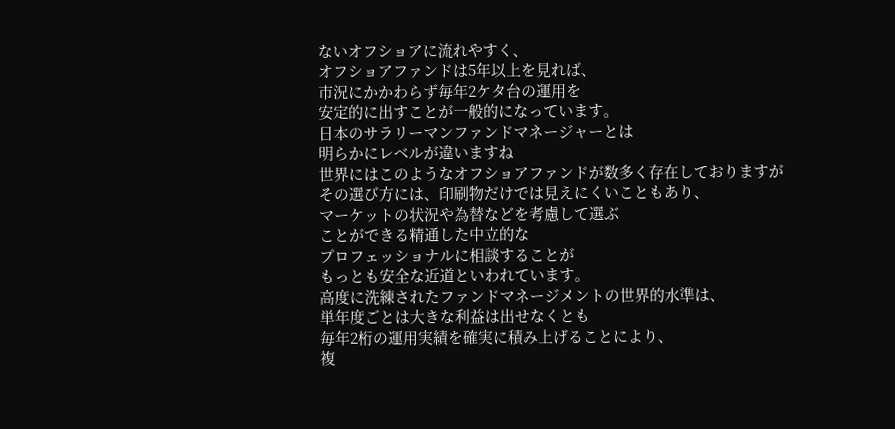ないオフショアに流れやすく、
オフショアファンドは5年以上を見れば、
市況にかかわらず毎年2ケタ台の運用を
安定的に出すことが一般的になっています。
日本のサラリーマンファンドマネージャーとは
明らかにレベルが違いますね
世界にはこのようなオフショアファンドが数多く存在しておりますが
その選び方には、印刷物だけでは見えにくいこともあり、
マーケットの状況や為替などを考慮して選ぶ
ことができる精通した中立的な
プロフェッショナルに相談することが
もっとも安全な近道といわれています。
高度に洗練されたファンドマネージメントの世界的水準は、
単年度ごとは大きな利益は出せなくとも
毎年2桁の運用実績を確実に積み上げることにより、
複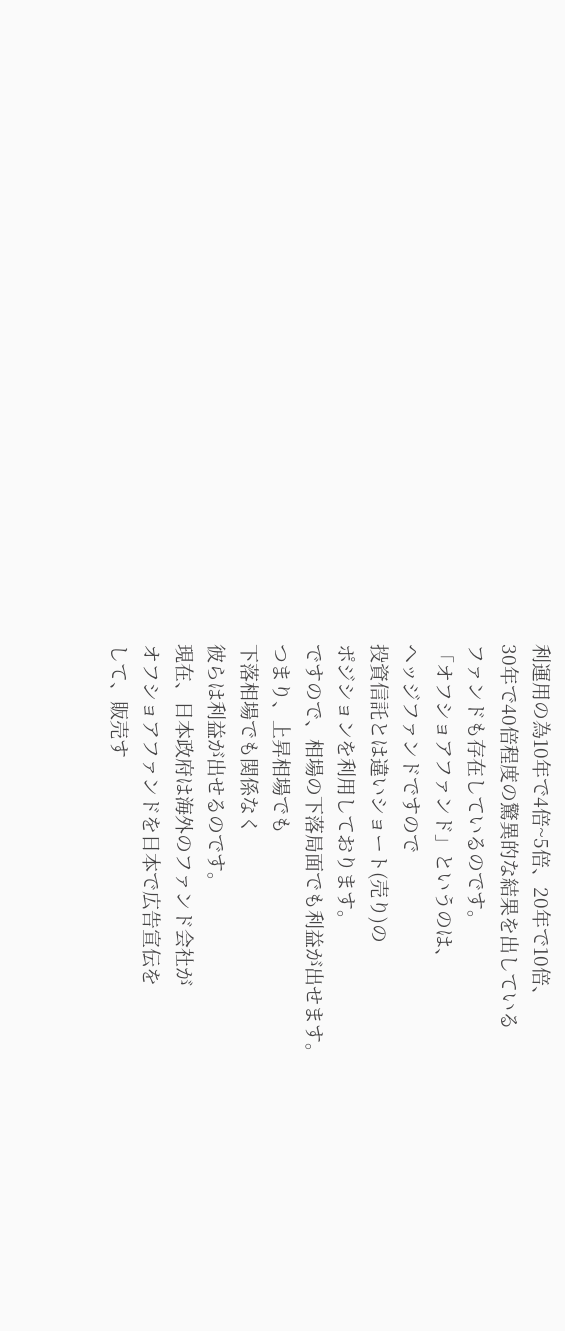利運用の為10年で4倍~5倍、20年で10倍、
30年で40倍程度の驚異的な結果を出している
ファンドも存在しているのです。
「オフショアファンド」というのは、
ヘッジファンドですので
投資信託とは違いショート(売り)の
ポジションを利用しております。
ですので、相場の下落局面でも利益が出せます。
つまり、上昇相場でも
下落相場でも関係なく
彼らは利益が出せるのです。
現在、日本政府は海外のファンド会社が
オフショアファンドを日本で広告宣伝を
して、販売す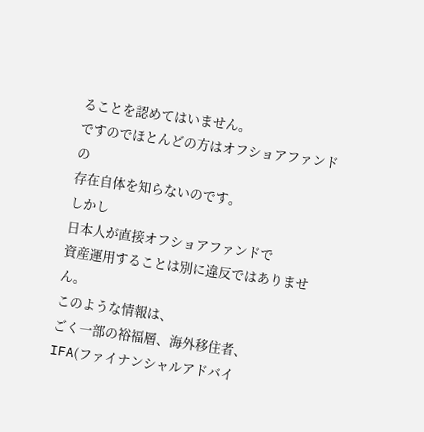ることを認めてはいません。
ですのでほとんどの方はオフショアファンドの
存在自体を知らないのです。
しかし
日本人が直接オフショアファンドで
資産運用することは別に違反ではありません。
このような情報は、
ごく一部の裕福層、海外移住者、
IFA(ファイナンシャルアドバイ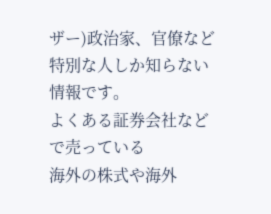ザー)政治家、官僚など
特別な人しか知らない情報です。
よくある証券会社などで売っている
海外の株式や海外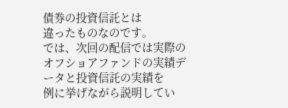債券の投資信託とは
違ったものなのです。
では、次回の配信では実際のオフショアファンドの実績データと投資信託の実績を
例に挙げながら説明してい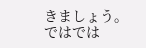きましょう。
ではでは